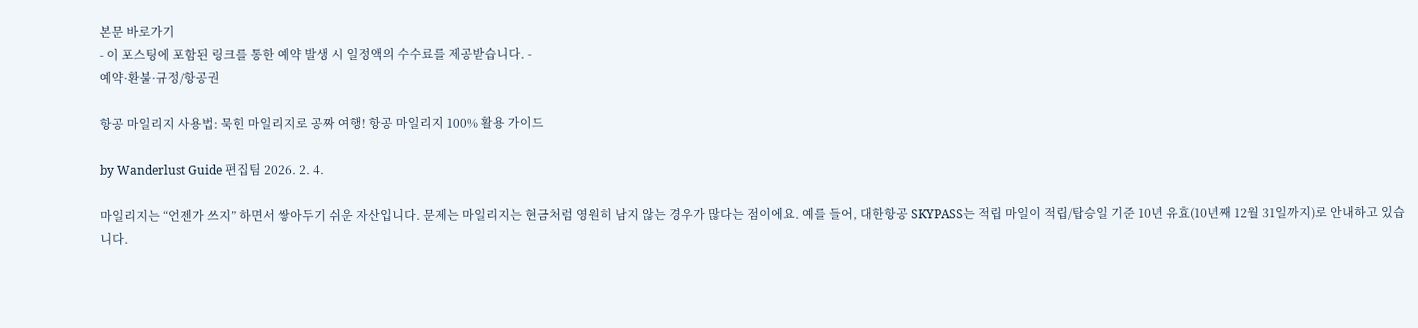본문 바로가기
- 이 포스팅에 포함된 링크를 통한 예약 발생 시 일정액의 수수료를 제공받습니다. -
예약·환불·규정/항공권

항공 마일리지 사용법: 묵힌 마일리지로 공짜 여행! 항공 마일리지 100% 활용 가이드

by Wanderlust Guide 편집팀 2026. 2. 4.

마일리지는 “언젠가 쓰지” 하면서 쌓아두기 쉬운 자산입니다. 문제는 마일리지는 현금처럼 영원히 남지 않는 경우가 많다는 점이에요. 예를 들어, 대한항공 SKYPASS는 적립 마일이 적립/탑승일 기준 10년 유효(10년째 12월 31일까지)로 안내하고 있습니다.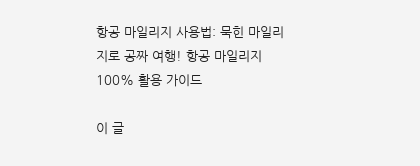항공 마일리지 사용법: 묵힌 마일리지로 공짜 여행! 항공 마일리지 100% 활용 가이드

이 글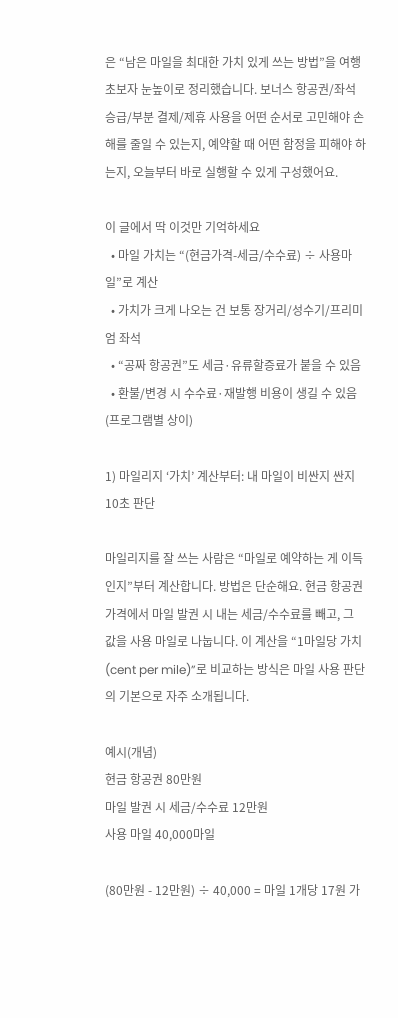은 “남은 마일을 최대한 가치 있게 쓰는 방법”을 여행 초보자 눈높이로 정리했습니다. 보너스 항공권/좌석승급/부분 결제/제휴 사용을 어떤 순서로 고민해야 손해를 줄일 수 있는지, 예약할 때 어떤 함정을 피해야 하는지, 오늘부터 바로 실행할 수 있게 구성했어요.

이 글에서 딱 이것만 기억하세요
  • 마일 가치는 “(현금가격-세금/수수료) ÷ 사용마일”로 계산
  • 가치가 크게 나오는 건 보통 장거리/성수기/프리미엄 좌석
  • “공짜 항공권”도 세금·유류할증료가 붙을 수 있음
  • 환불/변경 시 수수료·재발행 비용이 생길 수 있음(프로그램별 상이)

1) 마일리지 ‘가치’ 계산부터: 내 마일이 비싼지 싼지 10초 판단

마일리지를 잘 쓰는 사람은 “마일로 예약하는 게 이득인지”부터 계산합니다. 방법은 단순해요. 현금 항공권 가격에서 마일 발권 시 내는 세금/수수료를 빼고, 그 값을 사용 마일로 나눕니다. 이 계산을 “1마일당 가치(cent per mile)”로 비교하는 방식은 마일 사용 판단의 기본으로 자주 소개됩니다.

예시(개념)
현금 항공권 80만원
마일 발권 시 세금/수수료 12만원
사용 마일 40,000마일

(80만원 - 12만원) ÷ 40,000 = 마일 1개당 17원 가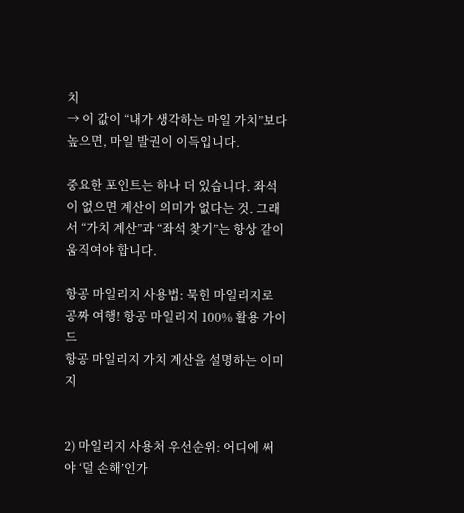치
→ 이 값이 “내가 생각하는 마일 가치”보다 높으면, 마일 발권이 이득입니다.

중요한 포인트는 하나 더 있습니다. 좌석이 없으면 계산이 의미가 없다는 것. 그래서 “가치 계산”과 “좌석 찾기”는 항상 같이 움직여야 합니다.

항공 마일리지 사용법: 묵힌 마일리지로 공짜 여행! 항공 마일리지 100% 활용 가이드
항공 마일리지 가치 계산을 설명하는 이미지


2) 마일리지 사용처 우선순위: 어디에 써야 ‘덜 손해’인가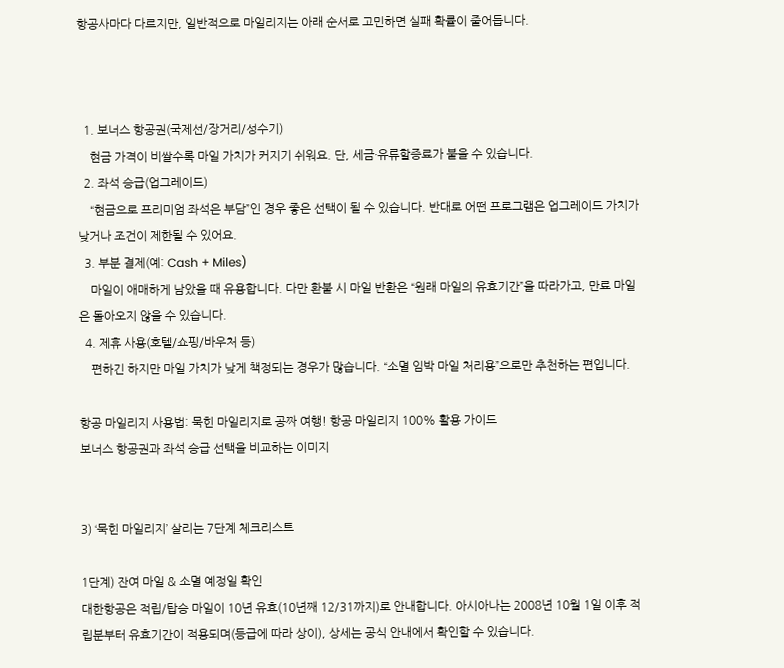항공사마다 다르지만, 일반적으로 마일리지는 아래 순서로 고민하면 실패 확률이 줄어듭니다.



  1. 보너스 항공권(국제선/장거리/성수기)
    현금 가격이 비쌀수록 마일 가치가 커지기 쉬워요. 단, 세금·유류할증료가 붙을 수 있습니다.
  2. 좌석 승급(업그레이드)
    “현금으로 프리미엄 좌석은 부담”인 경우 좋은 선택이 될 수 있습니다. 반대로 어떤 프로그램은 업그레이드 가치가 낮거나 조건이 제한될 수 있어요.
  3. 부분 결제(예: Cash + Miles)
    마일이 애매하게 남았을 때 유용합니다. 다만 환불 시 마일 반환은 “원래 마일의 유효기간”을 따라가고, 만료 마일은 돌아오지 않을 수 있습니다.
  4. 제휴 사용(호텔/쇼핑/바우처 등)
    편하긴 하지만 마일 가치가 낮게 책정되는 경우가 많습니다. “소멸 임박 마일 처리용”으로만 추천하는 편입니다.

항공 마일리지 사용법: 묵힌 마일리지로 공짜 여행! 항공 마일리지 100% 활용 가이드
보너스 항공권과 좌석 승급 선택을 비교하는 이미지


3) ‘묵힌 마일리지’ 살리는 7단계 체크리스트

1단계) 잔여 마일 & 소멸 예정일 확인
대한항공은 적립/탑승 마일이 10년 유효(10년째 12/31까지)로 안내합니다. 아시아나는 2008년 10월 1일 이후 적립분부터 유효기간이 적용되며(등급에 따라 상이), 상세는 공식 안내에서 확인할 수 있습니다.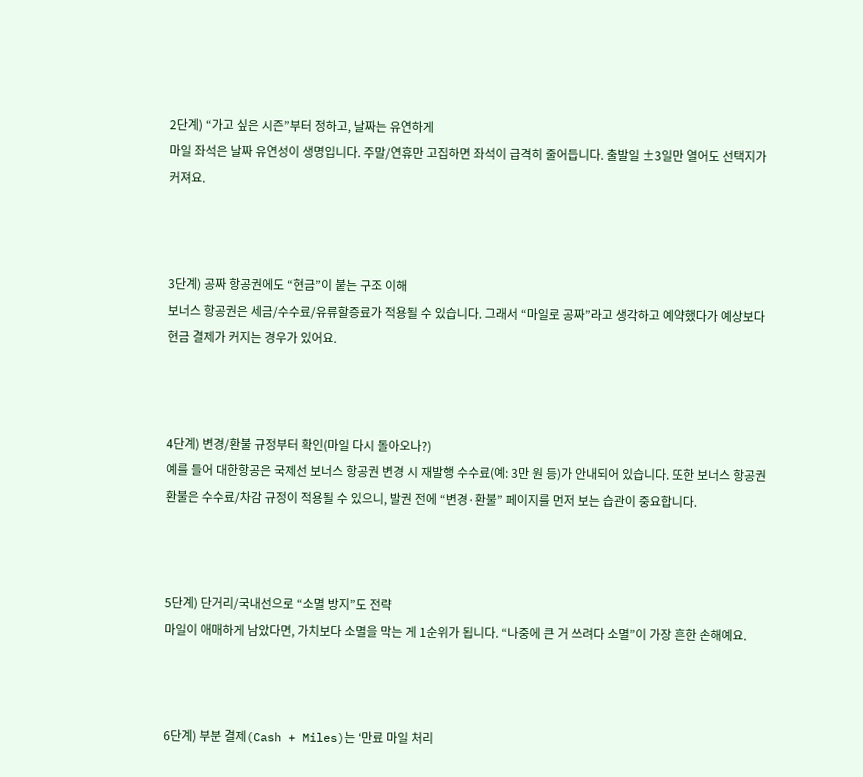2단계) “가고 싶은 시즌”부터 정하고, 날짜는 유연하게
마일 좌석은 날짜 유연성이 생명입니다. 주말/연휴만 고집하면 좌석이 급격히 줄어듭니다. 출발일 ±3일만 열어도 선택지가 커져요.



3단계) 공짜 항공권에도 “현금”이 붙는 구조 이해
보너스 항공권은 세금/수수료/유류할증료가 적용될 수 있습니다. 그래서 “마일로 공짜”라고 생각하고 예약했다가 예상보다 현금 결제가 커지는 경우가 있어요.



4단계) 변경/환불 규정부터 확인(마일 다시 돌아오나?)
예를 들어 대한항공은 국제선 보너스 항공권 변경 시 재발행 수수료(예: 3만 원 등)가 안내되어 있습니다. 또한 보너스 항공권 환불은 수수료/차감 규정이 적용될 수 있으니, 발권 전에 “변경·환불” 페이지를 먼저 보는 습관이 중요합니다.



5단계) 단거리/국내선으로 “소멸 방지”도 전략
마일이 애매하게 남았다면, 가치보다 소멸을 막는 게 1순위가 됩니다. “나중에 큰 거 쓰려다 소멸”이 가장 흔한 손해예요.



6단계) 부분 결제(Cash + Miles)는 ‘만료 마일 처리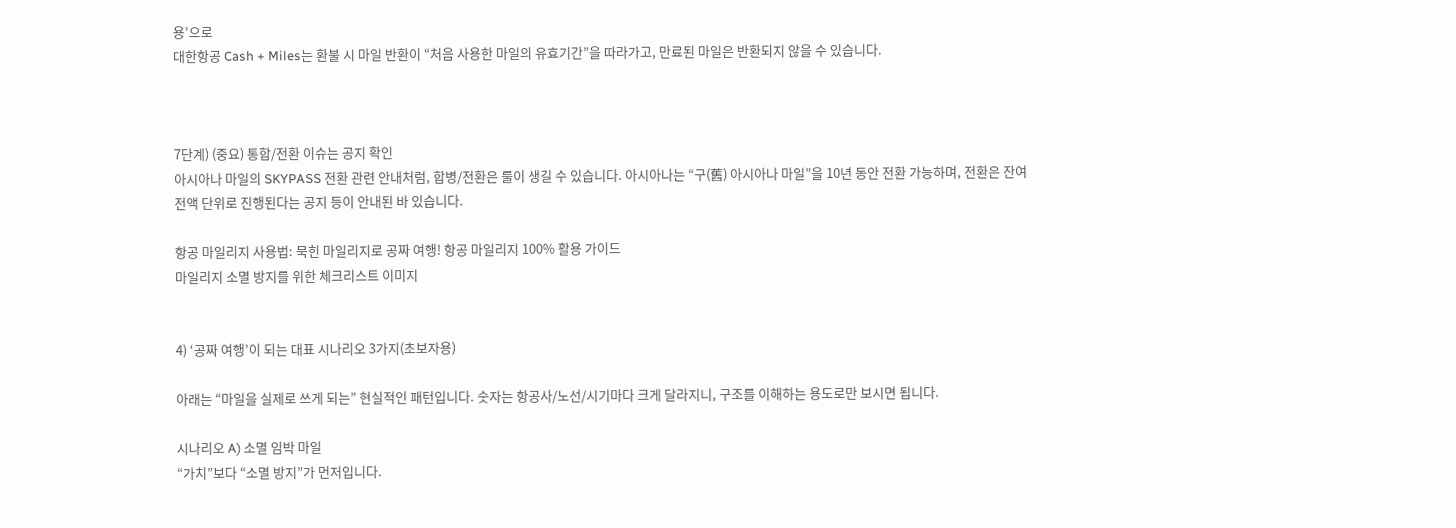용’으로
대한항공 Cash + Miles는 환불 시 마일 반환이 “처음 사용한 마일의 유효기간”을 따라가고, 만료된 마일은 반환되지 않을 수 있습니다.



7단계) (중요) 통합/전환 이슈는 공지 확인
아시아나 마일의 SKYPASS 전환 관련 안내처럼, 합병/전환은 룰이 생길 수 있습니다. 아시아나는 “구(舊) 아시아나 마일”을 10년 동안 전환 가능하며, 전환은 잔여 전액 단위로 진행된다는 공지 등이 안내된 바 있습니다.

항공 마일리지 사용법: 묵힌 마일리지로 공짜 여행! 항공 마일리지 100% 활용 가이드
마일리지 소멸 방지를 위한 체크리스트 이미지


4) ‘공짜 여행’이 되는 대표 시나리오 3가지(초보자용)

아래는 “마일을 실제로 쓰게 되는” 현실적인 패턴입니다. 숫자는 항공사/노선/시기마다 크게 달라지니, 구조를 이해하는 용도로만 보시면 됩니다.

시나리오 A) 소멸 임박 마일
“가치”보다 “소멸 방지”가 먼저입니다.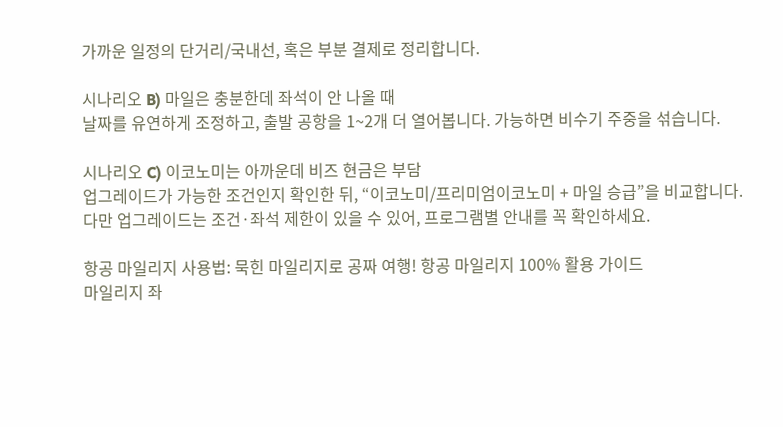가까운 일정의 단거리/국내선, 혹은 부분 결제로 정리합니다.

시나리오 B) 마일은 충분한데 좌석이 안 나올 때
날짜를 유연하게 조정하고, 출발 공항을 1~2개 더 열어봅니다. 가능하면 비수기 주중을 섞습니다.

시나리오 C) 이코노미는 아까운데 비즈 현금은 부담
업그레이드가 가능한 조건인지 확인한 뒤, “이코노미/프리미엄이코노미 + 마일 승급”을 비교합니다. 다만 업그레이드는 조건·좌석 제한이 있을 수 있어, 프로그램별 안내를 꼭 확인하세요.

항공 마일리지 사용법: 묵힌 마일리지로 공짜 여행! 항공 마일리지 100% 활용 가이드
마일리지 좌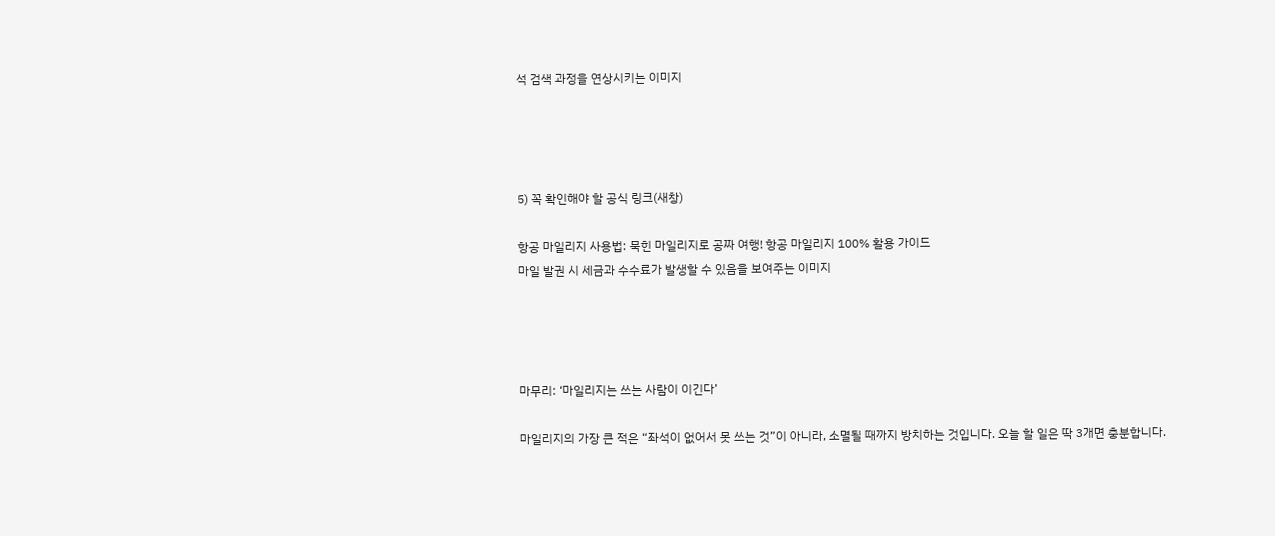석 검색 과정을 연상시키는 이미지




5) 꼭 확인해야 할 공식 링크(새창)

항공 마일리지 사용법: 묵힌 마일리지로 공짜 여행! 항공 마일리지 100% 활용 가이드
마일 발권 시 세금과 수수료가 발생할 수 있음을 보여주는 이미지




마무리: ‘마일리지는 쓰는 사람이 이긴다’

마일리지의 가장 큰 적은 “좌석이 없어서 못 쓰는 것”이 아니라, 소멸될 때까지 방치하는 것입니다. 오늘 할 일은 딱 3개면 충분합니다.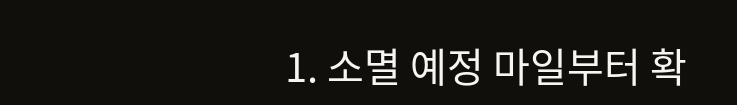1. 소멸 예정 마일부터 확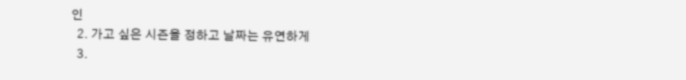인
  2. 가고 싶은 시즌을 정하고 날짜는 유연하게
  3.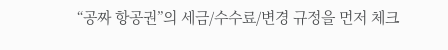“공짜 항공권”의 세금/수수료/변경 규정을 먼저 체크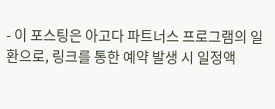- 이 포스팅은 아고다 파트너스 프로그램의 일환으로, 링크를 통한 예약 발생 시 일정액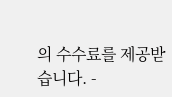의 수수료를 제공받습니다. -